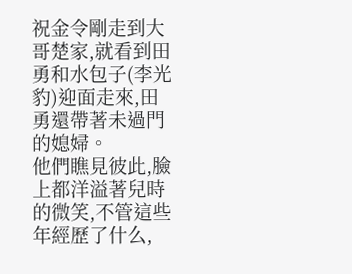祝金令剛走到大哥楚家,就看到田勇和水包子(李光豹)迎面走來,田勇還帶著未過門的媳婦。
他們瞧見彼此,臉上都洋溢著兒時的微笑,不管這些年經歷了什么,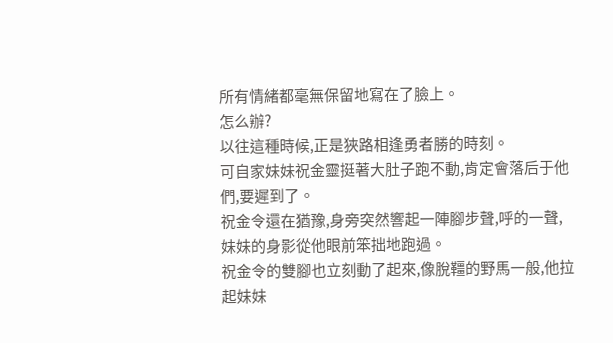所有情緒都毫無保留地寫在了臉上。
怎么辦?
以往這種時候,正是狹路相逢勇者勝的時刻。
可自家妹妹祝金靈挺著大肚子跑不動,肯定會落后于他們,要遲到了。
祝金令還在猶豫,身旁突然響起一陣腳步聲,呼的一聲,妹妹的身影從他眼前笨拙地跑過。
祝金令的雙腳也立刻動了起來,像脫韁的野馬一般,他拉起妹妹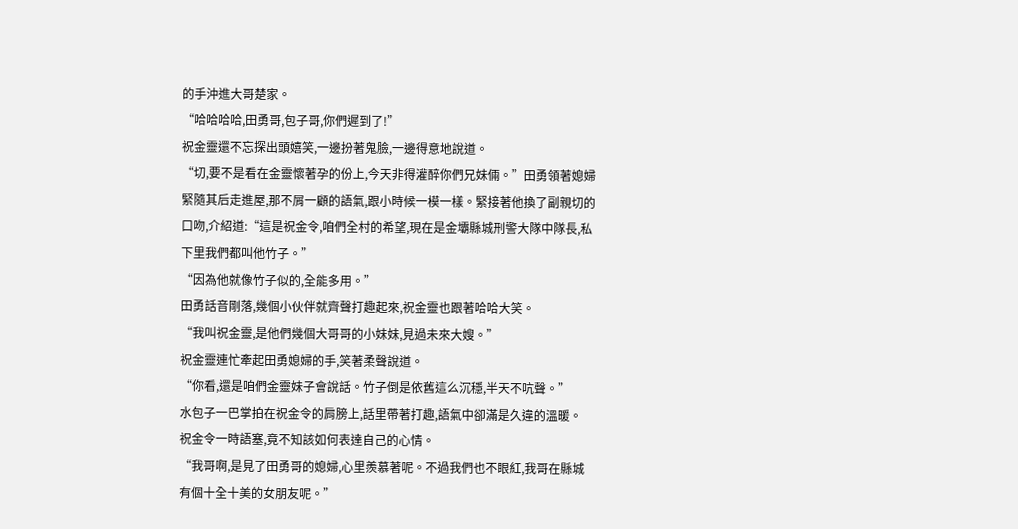的手沖進大哥楚家。
“哈哈哈哈,田勇哥,包子哥,你們遲到了!”
祝金靈還不忘探出頭嬉笑,一邊扮著鬼臉,一邊得意地說道。
“切,要不是看在金靈懷著孕的份上,今天非得灌醉你們兄妹倆。”田勇領著媳婦緊隨其后走進屋,那不屑一顧的語氣,跟小時候一模一樣。緊接著他換了副親切的口吻,介紹道:“這是祝金令,咱們全村的希望,現在是金壩縣城刑警大隊中隊長,私下里我們都叫他竹子。”
“因為他就像竹子似的,全能多用。”
田勇話音剛落,幾個小伙伴就齊聲打趣起來,祝金靈也跟著哈哈大笑。
“我叫祝金靈,是他們幾個大哥哥的小妹妹,見過未來大嫂。”
祝金靈連忙牽起田勇媳婦的手,笑著柔聲說道。
“你看,還是咱們金靈妹子會說話。竹子倒是依舊這么沉穩,半天不吭聲。”
水包子一巴掌拍在祝金令的肩膀上,話里帶著打趣,語氣中卻滿是久違的溫暖。
祝金令一時語塞,竟不知該如何表達自己的心情。
“我哥啊,是見了田勇哥的媳婦,心里羨慕著呢。不過我們也不眼紅,我哥在縣城有個十全十美的女朋友呢。”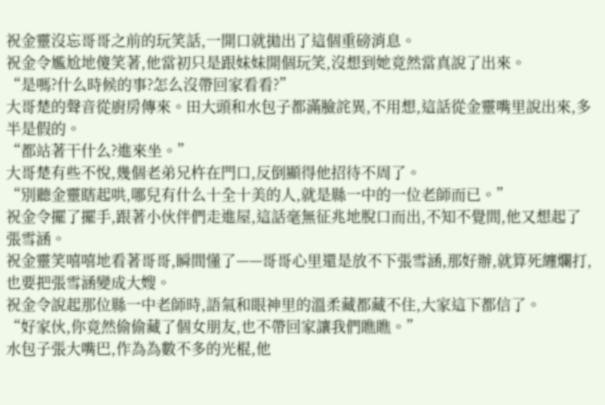祝金靈沒忘哥哥之前的玩笑話,一開口就拋出了這個重磅消息。
祝金令尷尬地傻笑著,他當初只是跟妹妹開個玩笑,沒想到她竟然當真說了出來。
“是嗎?什么時候的事?怎么沒帶回家看看?”
大哥楚的聲音從廚房傳來。田大頭和水包子都滿臉詫異,不用想,這話從金靈嘴里說出來,多半是假的。
“都站著干什么?進來坐。”
大哥楚有些不悅,幾個老弟兄杵在門口,反倒顯得他招待不周了。
“別聽金靈瞎起哄,哪兒有什么十全十美的人,就是縣一中的一位老師而已。”
祝金令擺了擺手,跟著小伙伴們走進屋,這話毫無征兆地脫口而出,不知不覺間,他又想起了張雪涵。
祝金靈笑嘻嘻地看著哥哥,瞬間懂了——哥哥心里還是放不下張雪涵,那好辦,就算死纏爛打,也要把張雪涵變成大嫂。
祝金令說起那位縣一中老師時,語氣和眼神里的溫柔藏都藏不住,大家這下都信了。
“好家伙,你竟然偷偷藏了個女朋友,也不帶回家讓我們瞧瞧。”
水包子張大嘴巴,作為為數不多的光棍,他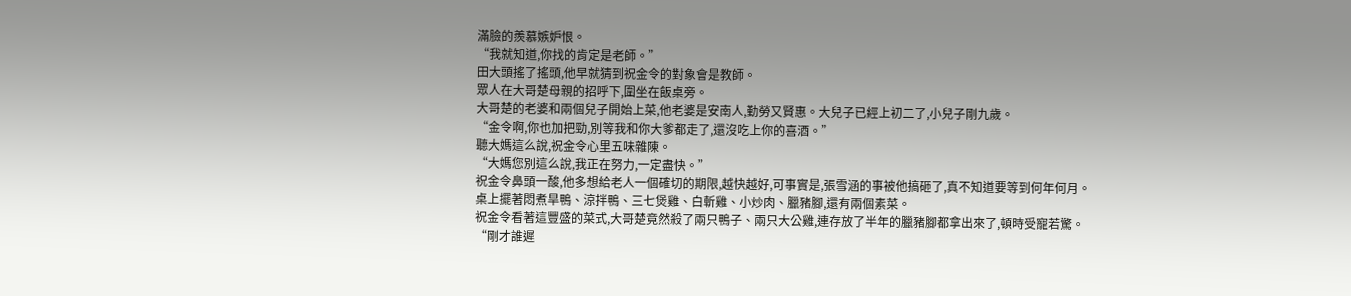滿臉的羨慕嫉妒恨。
“我就知道,你找的肯定是老師。”
田大頭搖了搖頭,他早就猜到祝金令的對象會是教師。
眾人在大哥楚母親的招呼下,圍坐在飯桌旁。
大哥楚的老婆和兩個兒子開始上菜,他老婆是安南人,勤勞又賢惠。大兒子已經上初二了,小兒子剛九歲。
“金令啊,你也加把勁,別等我和你大爹都走了,還沒吃上你的喜酒。”
聽大媽這么說,祝金令心里五味雜陳。
“大媽您別這么說,我正在努力,一定盡快。”
祝金令鼻頭一酸,他多想給老人一個確切的期限,越快越好,可事實是,張雪涵的事被他搞砸了,真不知道要等到何年何月。
桌上擺著悶煮旱鴨、涼拌鴨、三七煲雞、白斬雞、小炒肉、臘豬腳,還有兩個素菜。
祝金令看著這豐盛的菜式,大哥楚竟然殺了兩只鴨子、兩只大公雞,連存放了半年的臘豬腳都拿出來了,頓時受寵若驚。
“剛才誰遲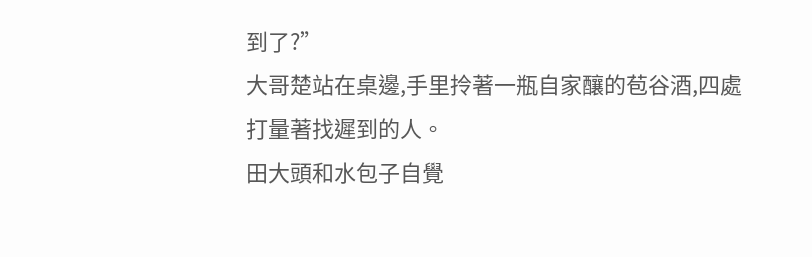到了?”
大哥楚站在桌邊,手里拎著一瓶自家釀的苞谷酒,四處打量著找遲到的人。
田大頭和水包子自覺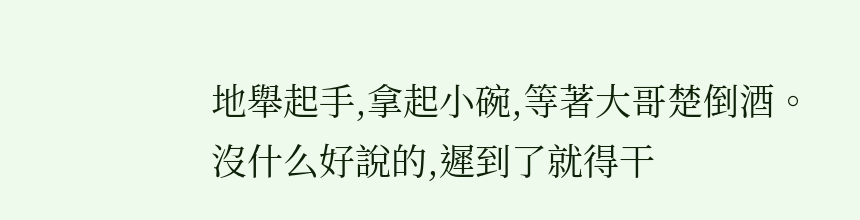地舉起手,拿起小碗,等著大哥楚倒酒。
沒什么好說的,遲到了就得干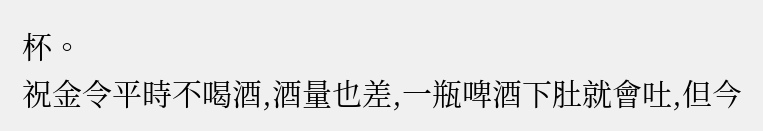杯。
祝金令平時不喝酒,酒量也差,一瓶啤酒下肚就會吐,但今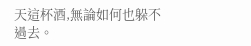天這杯酒,無論如何也躲不過去。